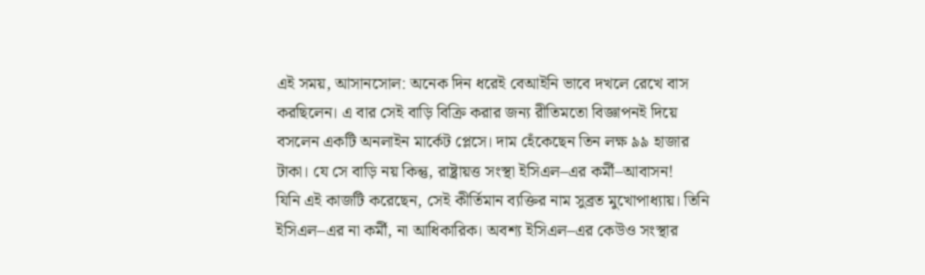এই সময়, আসানসোল: অনেক দিন ধরেই বেআইনি ভাবে দখলে রেখে বাস করছিলেন। এ বার সেই বাড়ি বিক্রি করার জন্য রীতিমতো বিজ্ঞাপনই দিয়ে বসলেন একটি অনলাইন মার্কেট প্লেসে। দাম হেঁকেছেন তিন লক্ষ ৯৯ হাজার টাকা। যে সে বাড়ি নয় কিন্তু, রাষ্ট্রায়ত্ত সংস্থা ইসিএল–এর কর্মী–আবাসন!
যিনি এই কাজটি করেছেন, সেই কীর্তিমান ব্যক্তির নাম সুব্রত মুখোপাধ্যায়। তিনি ইসিএল–এর না কর্মী, না আধিকারিক। অবশ্য ইসিএল–এর কেউও সংস্থার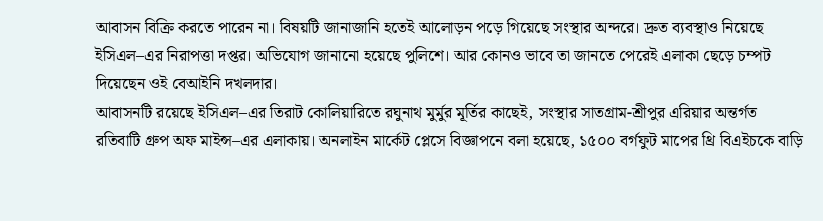আবাসন বিক্রি করতে পারেন না। বিষয়টি জানাজানি হতেই আলোড়ন পড়ে গিয়েছে সংস্থার অন্দরে। দ্রুত ব্যবস্থাও নিয়েছে ইসিএল–এর নিরাপত্তা দপ্তর। অভিযোগ জানানো হয়েছে পুলিশে। আর কোনও ভাবে তা জানতে পেরেই এলাকা ছেড়ে চম্পট দিয়েছেন ওই বেআইনি দখলদার।
আবাসনটি রয়েছে ইসিএল–এর তিরাট কোলিয়ারিতে রঘুনাথ মুর্মুর মূর্তির কাছেই, সংস্থার সাতগ্রাম-শ্রীপুর এরিয়ার অন্তর্গত রতিবাটি গ্রুপ অফ মাইন্স–এর এলাকায়। অনলাইন মার্কেট প্লেসে বিজ্ঞাপনে বলা হয়েছে, ১৫০০ বর্গফুট মাপের থ্রি বিএইচকে বাড়ি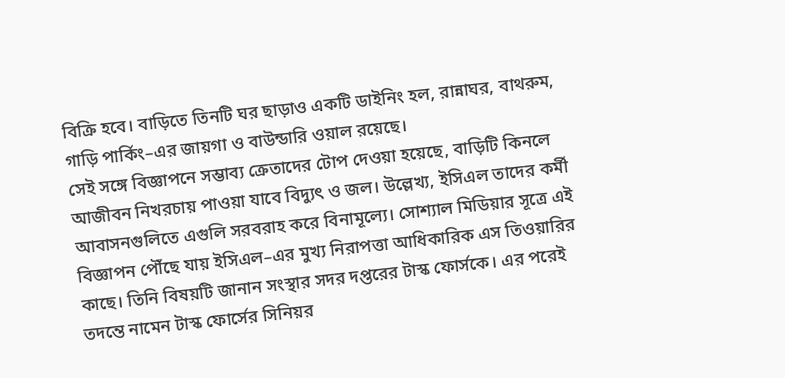বিক্রি হবে। বাড়িতে তিনটি ঘর ছাড়াও একটি ডাইনিং হল, রান্নাঘর, বাথরুম, গাড়ি পার্কিং–এর জায়গা ও বাউন্ডারি ওয়াল রয়েছে।
সেই সঙ্গে বিজ্ঞাপনে সম্ভাব্য ক্রেতাদের টোপ দেওয়া হয়েছে, বাড়িটি কিনলে আজীবন নিখরচায় পাওয়া যাবে বিদ্যুৎ ও জল। উল্লেখ্য, ইসিএল তাদের কর্মী আবাসনগুলিতে এগুলি সরবরাহ করে বিনামূল্যে। সোশ্যাল মিডিয়ার সূত্রে এই বিজ্ঞাপন পৌঁছে যায় ইসিএল–এর মুখ্য নিরাপত্তা আধিকারিক এস তিওয়ারির কাছে। তিনি বিষয়টি জানান সংস্থার সদর দপ্তরের টাস্ক ফোর্সকে। এর পরেই তদন্তে নামেন টাস্ক ফোর্সের সিনিয়র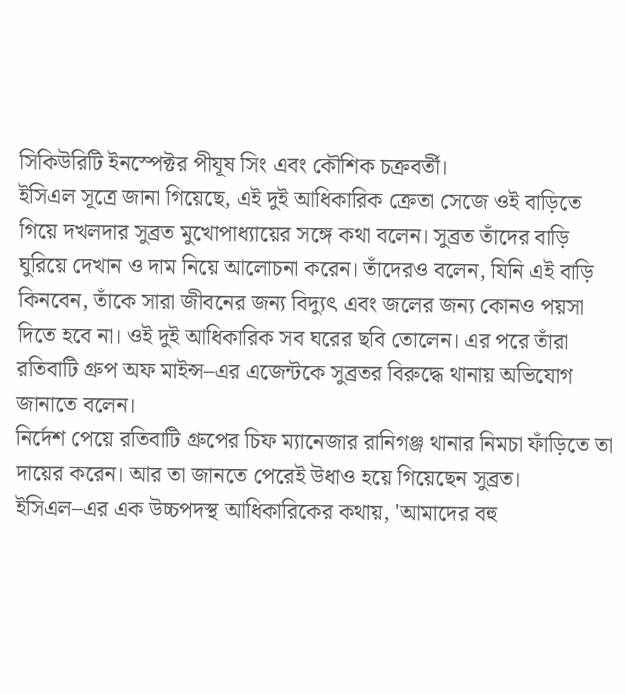সিকিউরিটি ইনস্পেক্টর পীযূষ সিং এবং কৌশিক চক্রবর্তী।
ইসিএল সূত্রে জানা গিয়েছে, এই দুই আধিকারিক ক্রেতা সেজে ওই বাড়িতে গিয়ে দখলদার সুব্রত মুখোপাধ্যায়ের সঙ্গে কথা বলেন। সুব্রত তাঁদের বাড়ি ঘুরিয়ে দেখান ও দাম নিয়ে আলোচনা করেন। তাঁদেরও বলেন, যিনি এই বাড়ি কিনবেন, তাঁকে সারা জীবনের জন্য বিদ্যুৎ এবং জলের জন্য কোনও পয়সা দিতে হবে না। ওই দুই আধিকারিক সব ঘরের ছবি তোলেন। এর পরে তাঁরা রতিবাটি গ্রুপ অফ মাইন্স–এর এজেন্টকে সুব্রতর বিরুদ্ধে থানায় অভিযোগ জানাতে বলেন।
নির্দেশ পেয়ে রতিবাটি গ্রুপের চিফ ম্যানেজার রানিগঞ্জ থানার নিমচা ফাঁড়িতে তা দায়ের করেন। আর তা জানতে পেরেই উধাও হয়ে গিয়েছেন সুব্রত। ইসিএল–এর এক উচ্চপদস্থ আধিকারিকের কথায়, 'আমাদের বহু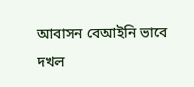আবাসন বেআইনি ভাবে দখল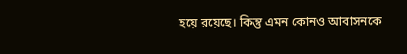হয়ে রয়েছে। কিন্তু এমন কোনও আবাসনকে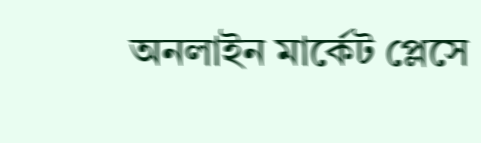অনলাইন মার্কেট প্লেসে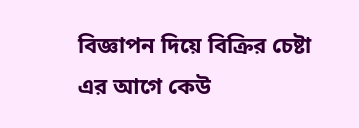বিজ্ঞাপন দিয়ে বিক্রির চেষ্টা এর আগে কেউ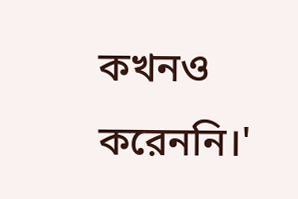কখনও করেননি।'